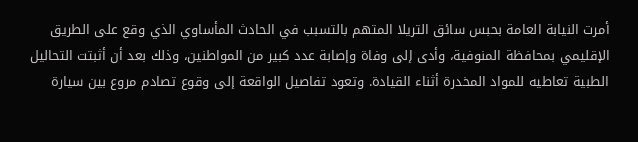أمرت النيابة العامة بحبس سائق التريلا المتهم بالتسبب في الحادث المأساوي الذي وقع على الطريق الإقليمي بمحافظة المنوفية، وأدى إلى وفاة وإصابة عدد كبير من المواطنين، وذلك بعد أن أثبتت التحاليل الطبية تعاطيه للمواد المخدرة أثناء القيادة. وتعود تفاصيل الواقعة إلى وقوع تصادم مروع بين سيارة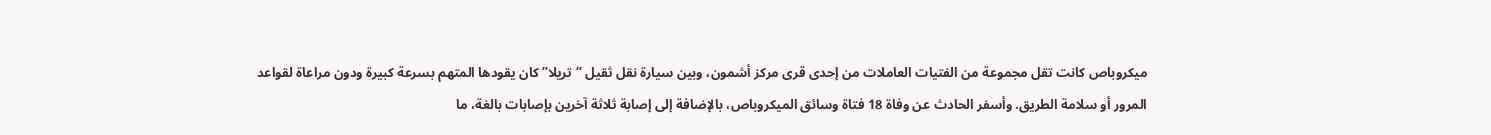ميكروباص كانت تقل مجموعة من الفتيات العاملات من إحدى قرى مركز أشمون، وبين سيارة نقل ثقيل “تريلا” كان يقودها المتهم بسرعة كبيرة ودون مراعاة لقواعد المرور أو سلامة الطريق. وأسفر الحادث عن وفاة 18 فتاة وسائق الميكروباص، بالإضافة إلى إصابة ثلاثة آخرين بإصابات بالغة، ما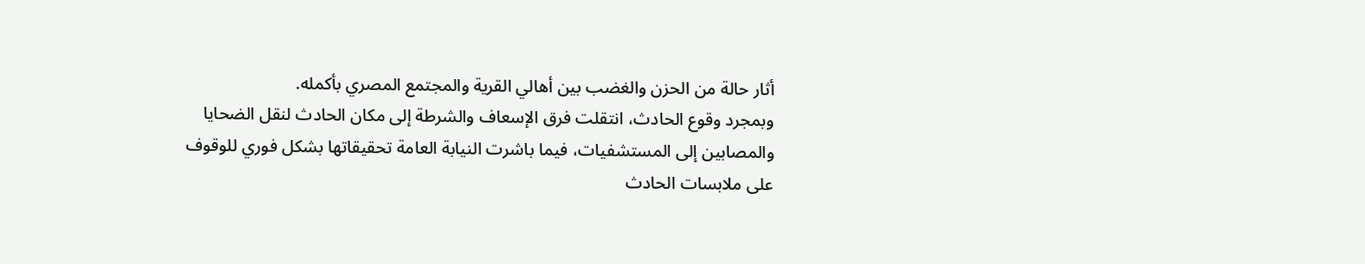أثار حالة من الحزن والغضب بين أهالي القرية والمجتمع المصري بأكمله.
وبمجرد وقوع الحادث، انتقلت فرق الإسعاف والشرطة إلى مكان الحادث لنقل الضحايا والمصابين إلى المستشفيات، فيما باشرت النيابة العامة تحقيقاتها بشكل فوري للوقوف على ملابسات الحادث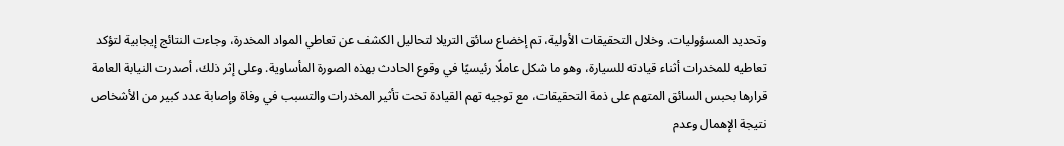وتحديد المسؤوليات. وخلال التحقيقات الأولية، تم إخضاع سائق التريلا لتحاليل الكشف عن تعاطي المواد المخدرة، وجاءت النتائج إيجابية لتؤكد تعاطيه للمخدرات أثناء قيادته للسيارة، وهو ما شكل عاملًا رئيسيًا في وقوع الحادث بهذه الصورة المأساوية. وعلى إثر ذلك، أصدرت النيابة العامة قرارها بحبس السائق المتهم على ذمة التحقيقات، مع توجيه تهم القيادة تحت تأثير المخدرات والتسبب في وفاة وإصابة عدد كبير من الأشخاص نتيجة الإهمال وعدم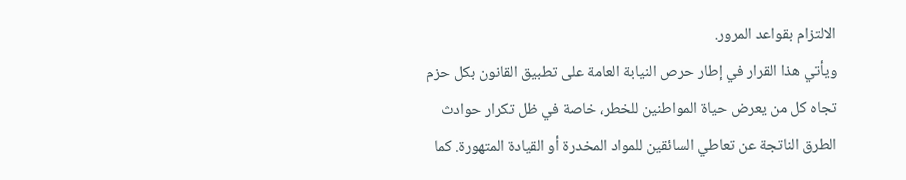الالتزام بقواعد المرور.
ويأتي هذا القرار في إطار حرص النيابة العامة على تطبيق القانون بكل حزم تجاه كل من يعرض حياة المواطنين للخطر، خاصة في ظل تكرار حوادث الطرق الناتجة عن تعاطي السائقين للمواد المخدرة أو القيادة المتهورة. كما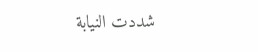شددت النيابة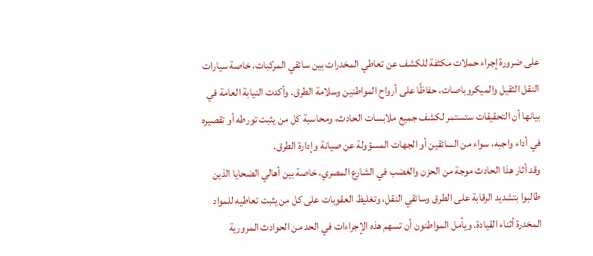على ضرورة إجراء حملات مكثفة للكشف عن تعاطي المخدرات بين سائقي المركبات، خاصة سيارات النقل الثقيل والميكروباصات، حفاظًا على أرواح المواطنين وسلامة الطرق. وأكدت النيابة العامة في بيانها أن التحقيقات ستستمر لكشف جميع ملابسات الحادث، ومحاسبة كل من يثبت تورطه أو تقصيره في أداء واجبه، سواء من السائقين أو الجهات المسؤولة عن صيانة وإدارة الطرق.
وقد أثار هذا الحادث موجة من الحزن والغضب في الشارع المصري، خاصة بين أهالي الضحايا الذين طالبوا بتشديد الرقابة على الطرق وسائقي النقل، وتغليظ العقوبات على كل من يثبت تعاطيه للمواد المخدرة أثناء القيادة. ويأمل المواطنون أن تسهم هذه الإجراءات في الحد من الحوادث المرورية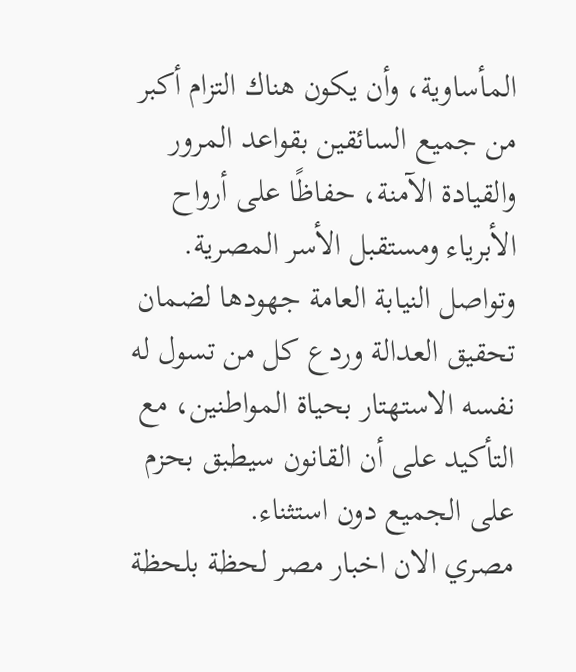المأساوية، وأن يكون هناك التزام أكبر من جميع السائقين بقواعد المرور والقيادة الآمنة، حفاظًا على أرواح الأبرياء ومستقبل الأسر المصرية. وتواصل النيابة العامة جهودها لضمان تحقيق العدالة وردع كل من تسول له نفسه الاستهتار بحياة المواطنين، مع التأكيد على أن القانون سيطبق بحزم على الجميع دون استثناء.
مصري الان اخبار مصر لحظة بلحظة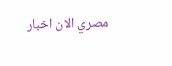مصري الان اخبار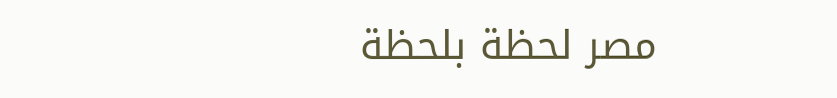مصر لحظة بلحظة